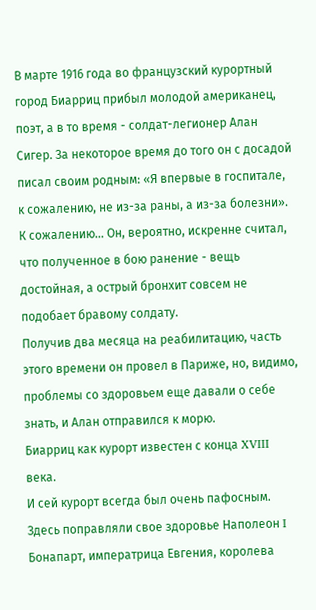В марте 1916 года во французский курортный город Биарриц прибыл молодой американец, поэт, а в то время - солдат-легионер Алан Сигер. За некоторое время до того он с досадой писал своим родным: «Я впервые в госпитале, к сожалению, не из-за раны, а из-за болезни». К сожалению... Он, вероятно, искренне считал, что полученное в бою ранение - вещь достойная, а острый бронхит совсем не подобает бравому солдату.
Получив два месяца на реабилитацию, часть этого времени он провел в Париже, но, видимо, проблемы со здоровьем еще давали о себе знать, и Алан отправился к морю.
Биарриц как курорт известен с конца XVIII века.
И сей курорт всегда был очень пафосным. Здесь поправляли свое здоровье Наполеон I Бонапарт, императрица Евгения, королева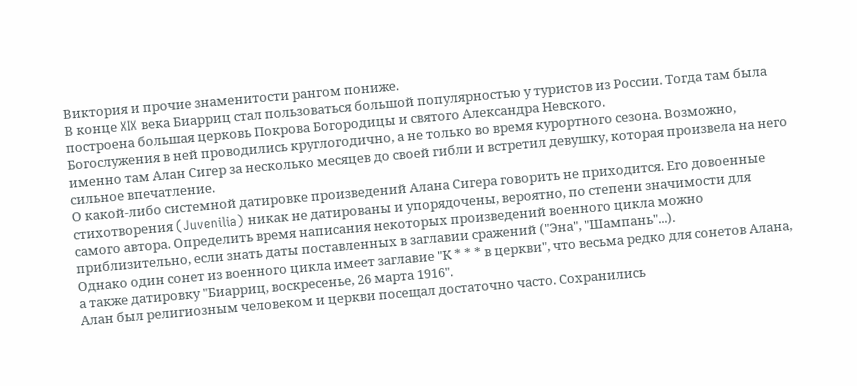Виктория и прочие знаменитости рангом пониже.
В конце XIX века Биарриц стал пользоваться большой популярностью у туристов из России. Тогда там была построена большая церковь Покрова Богородицы и святого Александра Невского.
Богослужения в ней проводились круглогодично, а не только во время курортного сезона. Возможно, именно там Алан Сигер за несколько месяцев до своей гибли и встретил девушку, которая произвела на него сильное впечатление.
О какой-либо системной датировке произведений Алана Сигера говорить не приходится. Его довоенные стихотворения (Juvenilia) никак не датированы и упорядочены, вероятно, по степени значимости для самого автора. Определить время написания некоторых произведений военного цикла можно приблизительно, если знать даты поставленных в заглавии сражений ("Эна", "Шампань"...).
Однако один сонет из военного цикла имеет заглавие "К * * * в церкви", что весьма редко для сонетов Алана, а также датировку "Биарриц, воскресенье, 26 марта 1916".
Алан был религиозным человеком и церкви посещал достаточно часто. Сохранились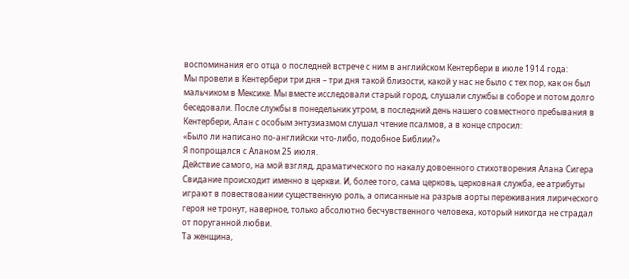воспоминания его отца о последней встрече с ним в английском Кентербери в июле 1914 года:
Мы провели в Кентербери три дня – три дня такой близости, какой у нас не было с тех пор, как он был мальчиком в Мексике. Мы вместе исследовали старый город, слушали службы в соборе и потом долго беседовали. После службы в понедельник утром, в последний день нашего совместного пребывания в Кентербери, Алан с особым энтузиазмом слушал чтение псалмов, а в конце спросил:
«Было ли написано по-английски что-либо, подобное Библии?»
Я попрощался с Аланом 25 июля.
Действие самого, на мой взгляд, драматического по накалу довоенного стихотворения Алана Сигера Свидание происходит именно в церкви. И, более того, сама церковь, церковная служба, ее атрибуты играют в повествовании существенную роль, а описанные на разрыв аорты переживания лирического героя не тронут, наверное, только абсолютно бесчувственного человека, который никогда не страдал от поруганной любви.
Та женщина,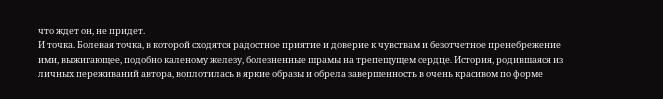что ждет он, не придет.
И точка. Болевая точка, в которой сходятся радостное приятие и доверие к чувствам и безотчетное пренебрежение ими, выжигающее, подобно каленому железу, болезненные шрамы на трепещущем сердце. История, родившаяся из личных переживаний автора, воплотилась в яркие образы и обрела завершенность в очень красивом по форме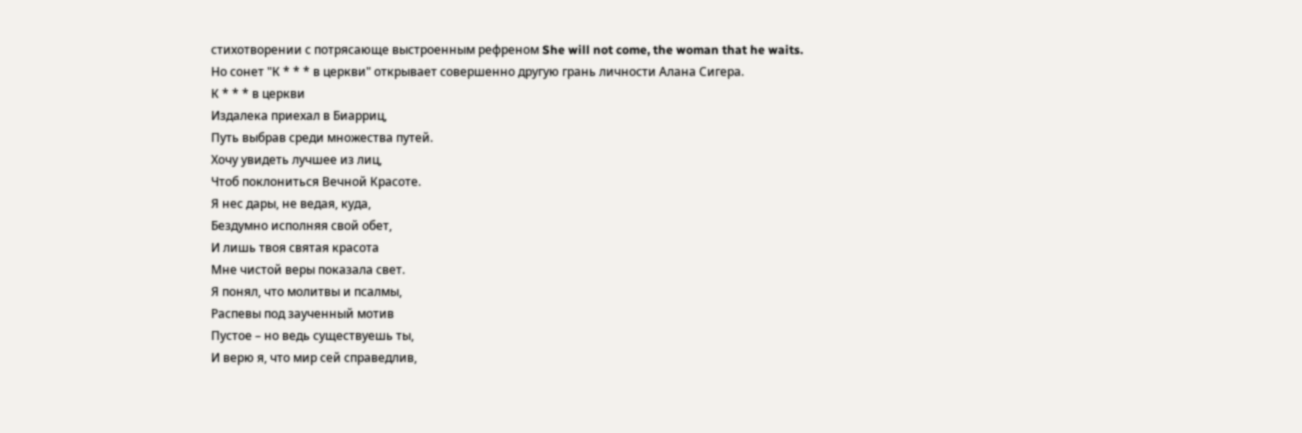стихотворении с потрясающе выстроенным рефреном She will not come, the woman that he waits.
Но сонет "К * * * в церкви" открывает совершенно другую грань личности Алана Сигера.
К * * * в церкви
Издалека приехал в Биарриц,
Путь выбрав среди множества путей.
Хочу увидеть лучшее из лиц,
Чтоб поклониться Вечной Красоте.
Я нес дары, не ведая, куда,
Бездумно исполняя свой обет,
И лишь твоя святая красота
Мне чистой веры показала свет.
Я понял, что молитвы и псалмы,
Распевы под заученный мотив
Пустое – но ведь существуешь ты,
И верю я, что мир сей справедлив,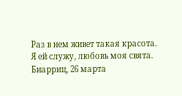Раз в нем живет такая красота.
Я ей служу, любовь моя свята.
Биарриц, 26 марта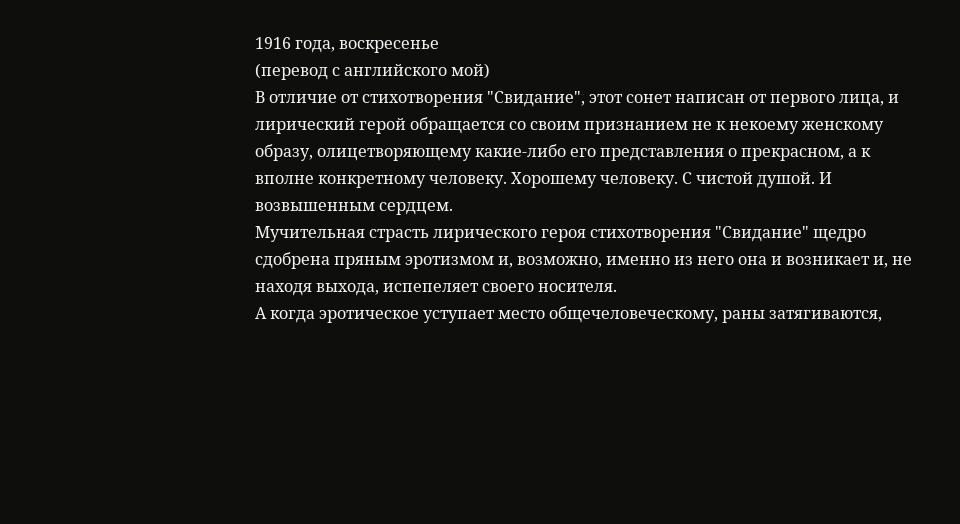1916 года, воскресенье
(перевод с английского мой)
В отличие от стихотворения "Свидание", этот сонет написан от первого лица, и лирический герой обращается со своим признанием не к некоему женскому образу, олицетворяющему какие-либо его представления о прекрасном, а к вполне конкретному человеку. Хорошему человеку. С чистой душой. И возвышенным сердцем.
Мучительная страсть лирического героя стихотворения "Свидание" щедро сдобрена пряным эротизмом и, возможно, именно из него она и возникает и, не находя выхода, испепеляет своего носителя.
А когда эротическое уступает место общечеловеческому, раны затягиваются,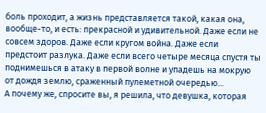боль проходит, а жизнь представляется такой, какая она, вообще-то, и есть: прекрасной и удивительной. Даже если не совсем здоров. Даже если кругом война. Даже если предстоит разлука. Даже если всего четыре месяца спустя ты поднимешься в атаку в первой волне и упадешь на мокрую от дождя землю, сраженный пулеметной очередью...
А почему же, спросите вы, я решила, что девушка, которая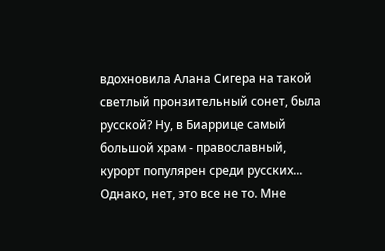вдохновила Алана Сигера на такой светлый пронзительный сонет, была русской? Ну, в Биаррице самый большой храм - православный, курорт популярен среди русских...
Однако, нет, это все не то. Мне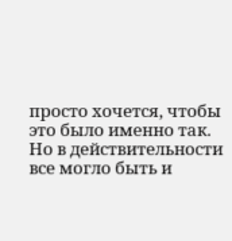просто хочется, чтобы это было именно так. Но в действительности все могло быть и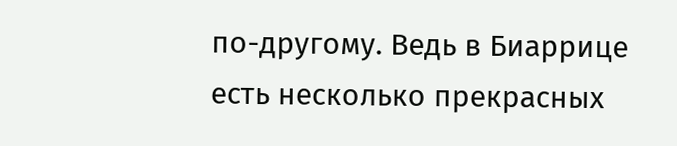по-другому. Ведь в Биаррице есть несколько прекрасных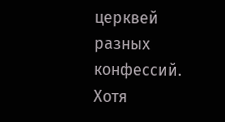церквей разных конфессий. Хотя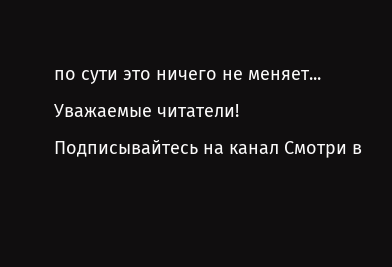по сути это ничего не меняет...
Уважаемые читатели!
Подписывайтесь на канал Смотри в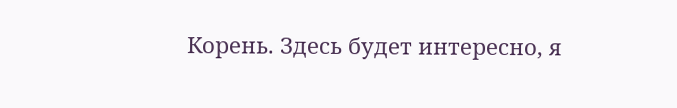Корень. Здесь будет интересно, я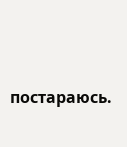постараюсь.